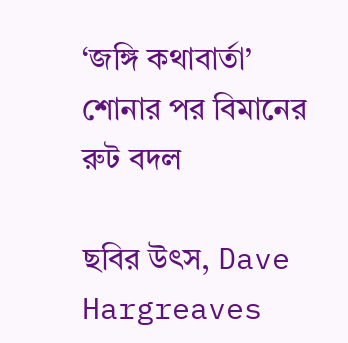‘জঙ্গি কথাবার্তা’ শোনার পর বিমানের রুট বদল

ছবির উৎস, Dave Hargreaves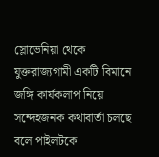স্লোভেনিয়া থেকে যুক্তরাজ্যগামী একটি বিমানে জঙ্গি কার্যকলাপ নিয়ে সন্দেহজনক কথাবার্তা চলছে বলে পাইলটকে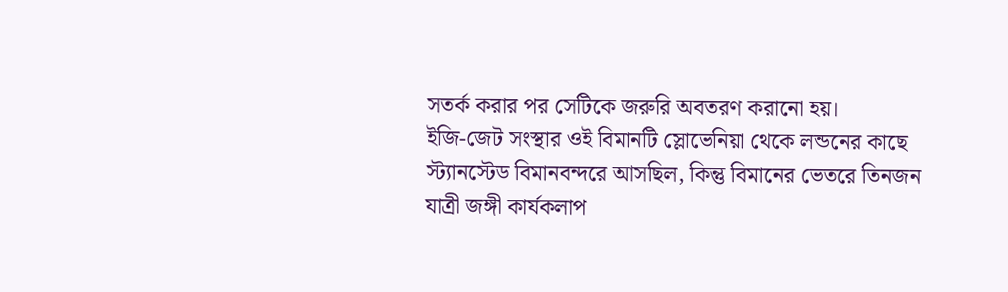সতর্ক করার পর সেটিকে জরুরি অবতরণ করানো হয়।
ইজি-জেট সংস্থার ওই বিমানটি স্লোভেনিয়া থেকে লন্ডনের কাছে স্ট্যানস্টেড বিমানবন্দরে আসছিল, কিন্তু বিমানের ভেতরে তিনজন যাত্রী জঙ্গী কার্যকলাপ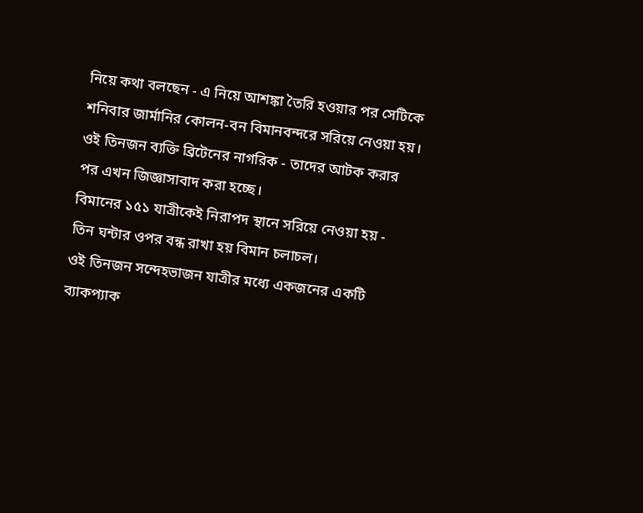নিয়ে কথা বলছেন - এ নিয়ে আশঙ্কা তৈরি হওয়ার পর সেটিকে শনিবার জার্মানির কোলন-বন বিমানবন্দরে সরিয়ে নেওয়া হয়।
ওই তিনজন ব্যক্তি ব্রিটেনের নাগরিক - তাদের আটক করার পর এখন জিজ্ঞাসাবাদ করা হচ্ছে।
বিমানের ১৫১ যাত্রীকেই নিরাপদ স্থানে সরিয়ে নেওয়া হয় - তিন ঘন্টার ওপর বন্ধ রাখা হয় বিমান চলাচল।
ওই তিনজন সন্দেহভাজন যাত্রীর মধ্যে একজনের একটি ব্যাকপ্যাক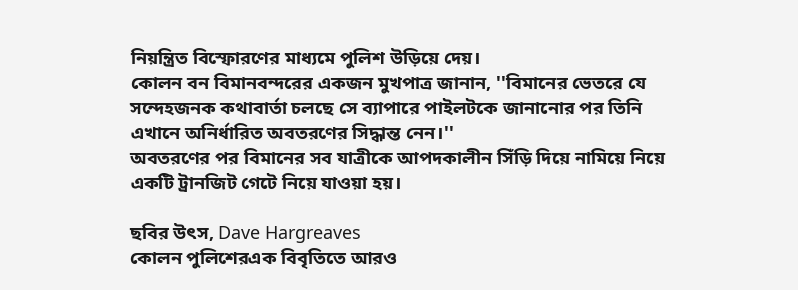নিয়ন্ত্রিত বিস্ফোরণের মাধ্যমে পুলিশ উড়িয়ে দেয়।
কোলন বন বিমানবন্দরের একজন মুখপাত্র জানান, ''বিমানের ভেতরে যে সন্দেহজনক কথাবার্তা চলছে সে ব্যাপারে পাইলটকে জানানোর পর তিনি এখানে অনির্ধারিত অবতরণের সিদ্ধান্ত নেন।''
অবতরণের পর বিমানের সব যাত্রীকে আপদকালীন সিঁড়ি দিয়ে নামিয়ে নিয়ে একটি ট্রানজিট গেটে নিয়ে যাওয়া হয়।

ছবির উৎস, Dave Hargreaves
কোলন পুলিশেরএক বিবৃতিতে আরও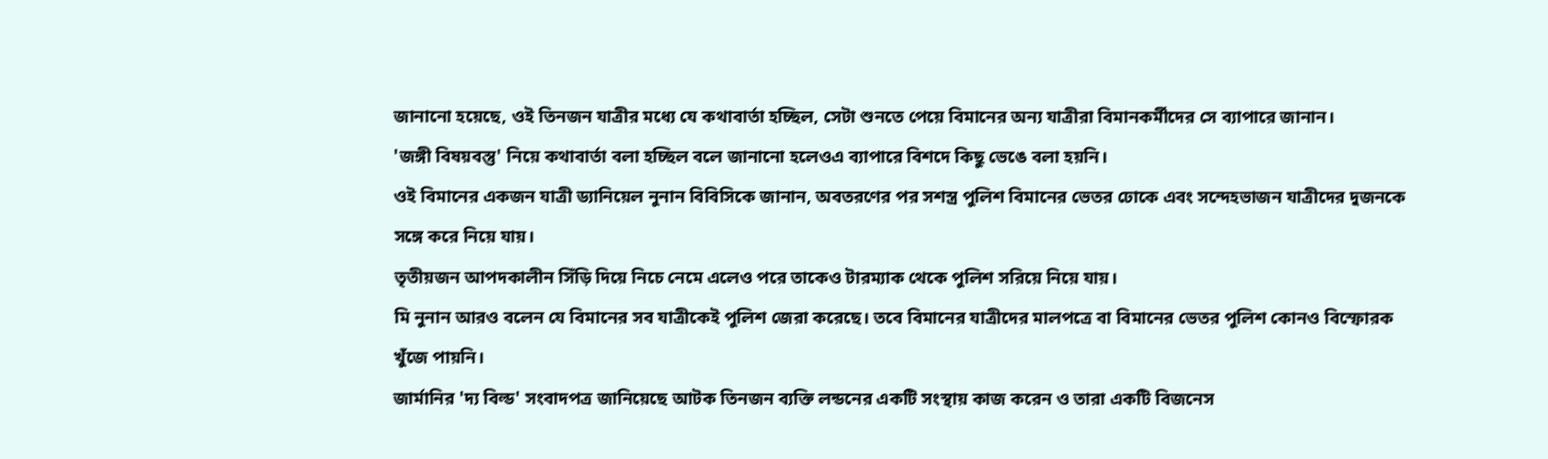জানানো হয়েছে, ওই তিনজন যাত্রীর মধ্যে যে কথাবার্তা হচ্ছিল, সেটা শুনতে পেয়ে বিমানের অন্য যাত্রীরা বিমানকর্মীদের সে ব্যাপারে জানান।
'জঙ্গী বিষয়বস্তু' নিয়ে কথাবার্তা বলা হচ্ছিল বলে জানানো হলেওএ ব্যাপারে বিশদে কিছু ভেঙে বলা হয়নি।
ওই বিমানের একজন যাত্রী ড্যানিয়েল নুনান বিবিসিকে জানান, অবতরণের পর সশস্ত্র পুলিশ বিমানের ভেতর ঢোকে এবং সন্দেহভাজন যাত্রীদের দুজনকে সঙ্গে করে নিয়ে যায়।
তৃতীয়জন আপদকালীন সিঁড়ি দিয়ে নিচে নেমে এলেও পরে তাকেও টারম্যাক থেকে পুলিশ সরিয়ে নিয়ে যায়।
মি নুনান আরও বলেন যে বিমানের সব যাত্রীকেই পুলিশ জেরা করেছে। তবে বিমানের যাত্রীদের মালপত্রে বা বিমানের ভেতর পুলিশ কোনও বিস্ফোরক খুঁজে পায়নি।
জার্মানির 'দ্য বিল্ড' সংবাদপত্র জানিয়েছে আটক তিনজন ব্যক্তি লন্ডনের একটি সংস্থায় কাজ করেন ও তারা একটি বিজনেস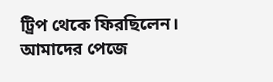ট্রিপ থেকে ফিরছিলেন।
আমাদের পেজে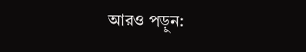আরও পড়ুন: